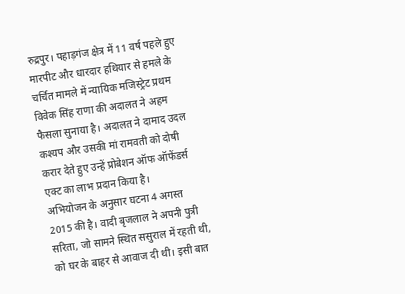रुद्रपुर। पहाड़गंज क्षेत्र में 11 वर्ष पहले हुए मारपीट और धारदार हथियार से हमले के चर्चित मामले में न्यायिक मजिस्ट्रेट प्रथम विवेक सिंह राणा की अदालत ने अहम फैसला सुनाया है। अदालत ने दामाद उदल कश्यप और उसकी मां रामवती को दोषी करार देते हुए उन्हें प्रोबेशन ऑफ ऑफेंडर्स एक्ट का लाभ प्रदान किया है।
अभियोजन के अनुसार घटना 4 अगस्त 2015 की है। वादी बृजलाल ने अपनी पुत्री सरिता, जो सामने स्थित ससुराल में रहती थी, को घर के बाहर से आवाज दी थी। इसी बात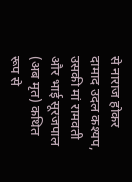से नाराज होकर दामाद उदल कश्यप, उसकी मां रामवती और भाई सूरजपाल (अब मृत) कथित रूप से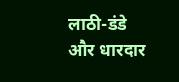लाठी-डंडे और धारदार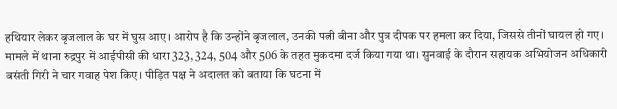हथियार लेकर बृजलाल के घर में घुस आए। आरोप है कि उन्होंने बृजलाल, उनकी पत्नी बीना और पुत्र दीपक पर हमला कर दिया, जिससे तीनों घायल हो गए।
मामले में थाना रुद्रपुर में आईपीसी की धारा 323, 324, 504 और 506 के तहत मुकदमा दर्ज किया गया था। सुनवाई के दौरान सहायक अभियोजन अधिकारी बसंती गिरी ने चार गवाह पेश किए। पीड़ित पक्ष ने अदालत को बताया कि घटना में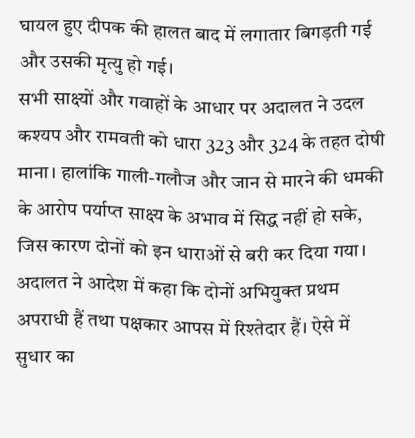घायल हुए दीपक की हालत बाद में लगातार बिगड़ती गई और उसकी मृत्यु हो गई।
सभी साक्ष्यों और गवाहों के आधार पर अदालत ने उदल कश्यप और रामवती को धारा 323 और 324 के तहत दोषी माना। हालांकि गाली-गलौज और जान से मारने की धमकी के आरोप पर्याप्त साक्ष्य के अभाव में सिद्ध नहीं हो सके, जिस कारण दोनों को इन धाराओं से बरी कर दिया गया।
अदालत ने आदेश में कहा कि दोनों अभियुक्त प्रथम अपराधी हैं तथा पक्षकार आपस में रिश्तेदार हैं। ऐसे में सुधार का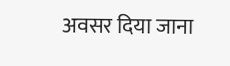अवसर दिया जाना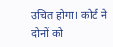उचित होगा। कोर्ट ने दोनों को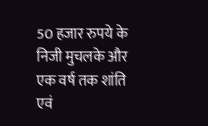50 हजार रुपये के निजी मुचलके और एक वर्ष तक शांति एवं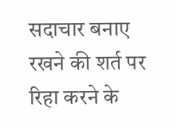सदाचार बनाए रखने की शर्त पर रिहा करने के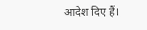आदेश दिए हैं।